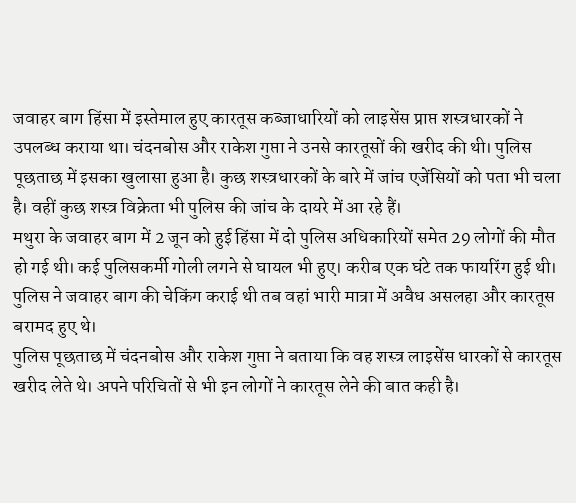जवाहर बाग हिंसा में इस्तेमाल हुए कारतूस कब्जाधारियों को लाइसेंस प्राप्त शस्त्रधारकों ने उपलब्ध कराया था। चंदनबोस और राकेश गुप्ता ने उनसे कारतूसों की खरीद की थी। पुलिस पूछताछ में इसका खुलासा हुआ है। कुछ शस्त्रधारकों के बारे में जांच एजेंसियों को पता भी चला है। वहीं कुछ शस्त्र विक्रेता भी पुलिस की जांच के दायरे में आ रहे हैं।
मथुरा के जवाहर बाग में 2 जून को हुई हिंसा में दो पुलिस अधिकारियों समेत 29 लोगों की मौत हो गई थी। कई पुलिसकर्मी गोली लगने से घायल भी हुए। करीब एक घंटे तक फायरिंग हुई थी। पुलिस ने जवाहर बाग की चेकिंग कराई थी तब वहां भारी मात्रा में अवैध असलहा और कारतूस बरामद हुए थे।
पुलिस पूछताछ में चंदनबोस और राकेश गुप्ता ने बताया कि वह शस्त्र लाइसेंस धारकों से कारतूस खरीद लेते थे। अपने परिचितों से भी इन लोगों ने कारतूस लेने की बात कही है।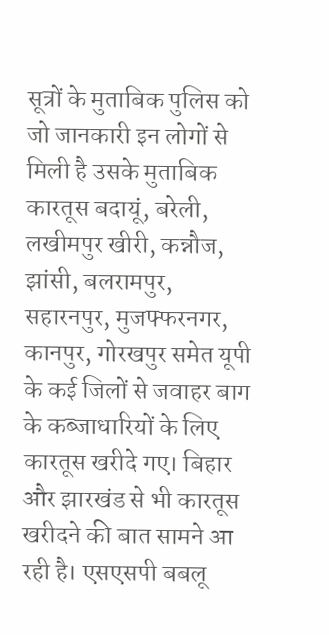सूत्रों के मुताबिक पुलिस को जो जानकारी इन लोगों से मिली है उसके मुताबिक कारतूस बदायूं, बरेली, लखीमपुर खीरी, कन्नौज, झांसी, बलरामपुर, सहारनपुर, मुजफ्फरनगर, कानपुर, गोरखपुर समेत यूपी के कई जिलों से जवाहर बाग के कब्जाधारियों के लिए कारतूस खरीदे गए। बिहार और झारखंड से भी कारतूस खरीदने की बात सामने आ रही है। एसएसपी बबलू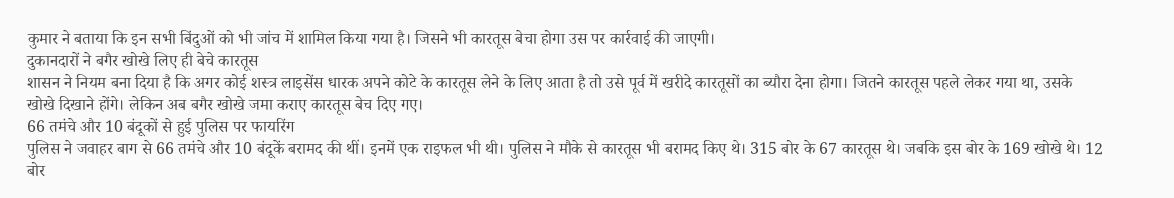कुमार ने बताया कि इन सभी बिंदुओं को भी जांच में शामिल किया गया है। जिसने भी कारतूस बेचा होगा उस पर कार्रवाई की जाएगी।
दुकानदारों ने बगैर खोखे लिए ही बेचे कारतूस
शासन ने नियम बना दिया है कि अगर कोई शस्त्र लाइसेंस धारक अपने कोटे के कारतूस लेने के लिए आता है तो उसे पूर्व में खरीदे कारतूसों का ब्यौरा देना होगा। जितने कारतूस पहले लेकर गया था, उसके खोखे दिखाने होंगे। लेकिन अब बगैर खोखे जमा कराए कारतूस बेच दिए गए।
66 तमंचे और 10 बंदूकों से हुई पुलिस पर फायरिंग
पुलिस ने जवाहर बाग से 66 तमंचे और 10 बंदूकें बरामद की थीं। इनमें एक राइफल भी थी। पुलिस ने मौके से कारतूस भी बरामद किए थे। 315 बोर के 67 कारतूस थे। जबकि इस बोर के 169 खोखे थे। 12 बोर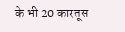के भी 20 कारतूस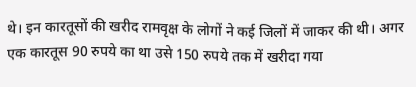थे। इन कारतूसों की खरीद रामवृक्ष के लोगों ने कई जिलों में जाकर की थी। अगर एक कारतूस 90 रुपये का था उसे 150 रुपये तक में खरीदा गया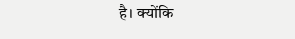है। क्योंकि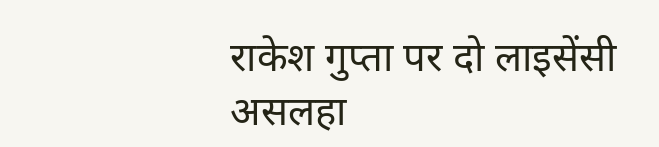राकेश गुप्ता पर दो लाइसेंसी असलहा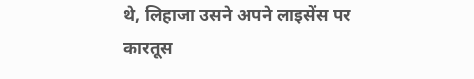थे, लिहाजा उसने अपने लाइसेंस पर कारतूस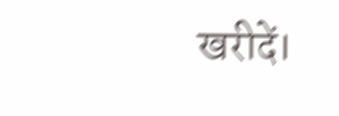खरीदें।